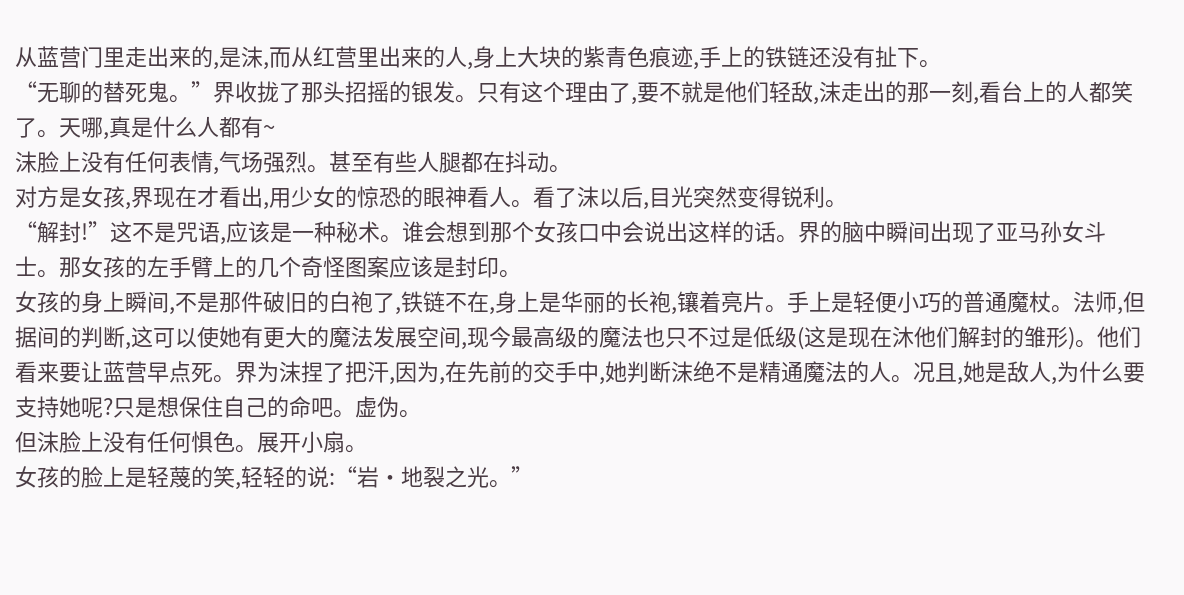从蓝营门里走出来的,是沫,而从红营里出来的人,身上大块的紫青色痕迹,手上的铁链还没有扯下。
“无聊的替死鬼。”界收拢了那头招摇的银发。只有这个理由了,要不就是他们轻敌,沫走出的那一刻,看台上的人都笑了。天哪,真是什么人都有~
沫脸上没有任何表情,气场强烈。甚至有些人腿都在抖动。
对方是女孩,界现在才看出,用少女的惊恐的眼神看人。看了沫以后,目光突然变得锐利。
“解封!”这不是咒语,应该是一种秘术。谁会想到那个女孩口中会说出这样的话。界的脑中瞬间出现了亚马孙女斗士。那女孩的左手臂上的几个奇怪图案应该是封印。
女孩的身上瞬间,不是那件破旧的白袍了,铁链不在,身上是华丽的长袍,镶着亮片。手上是轻便小巧的普通魔杖。法师,但据间的判断,这可以使她有更大的魔法发展空间,现今最高级的魔法也只不过是低级(这是现在沐他们解封的雏形)。他们看来要让蓝营早点死。界为沫捏了把汗,因为,在先前的交手中,她判断沫绝不是精通魔法的人。况且,她是敌人,为什么要支持她呢?只是想保住自己的命吧。虚伪。
但沫脸上没有任何惧色。展开小扇。
女孩的脸上是轻蔑的笑,轻轻的说:“岩·地裂之光。”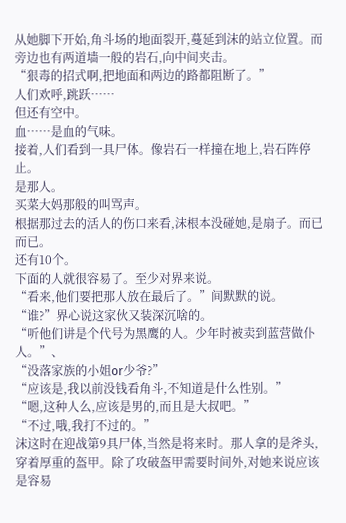从她脚下开始,角斗场的地面裂开,蔓延到沫的站立位置。而旁边也有两道墙一般的岩石,向中间夹击。
“狠毒的招式啊,把地面和两边的路都阻断了。”
人们欢呼,跳跃……
但还有空中。
血……是血的气味。
接着,人们看到一具尸体。像岩石一样撞在地上,岩石阵停止。
是那人。
买菜大妈那般的叫骂声。
根据那过去的活人的伤口来看,沫根本没碰她,是扇子。而已而已。
还有10个。
下面的人就很容易了。至少对界来说。
“看来,他们要把那人放在最后了。”间默默的说。
“谁?”界心说这家伙又装深沉啥的。
“听他们讲是个代号为黑鹰的人。少年时被卖到蓝营做仆人。”、
“没落家族的小姐or少爷?”
“应该是,我以前没钱看角斗,不知道是什么性别。”
“嗯,这种人么,应该是男的,而且是大叔吧。”
“不过,哦,我打不过的。”
沫这时在迎战第9具尸体,当然是将来时。那人拿的是斧头,穿着厚重的盔甲。除了攻破盔甲需要时间外,对她来说应该是容易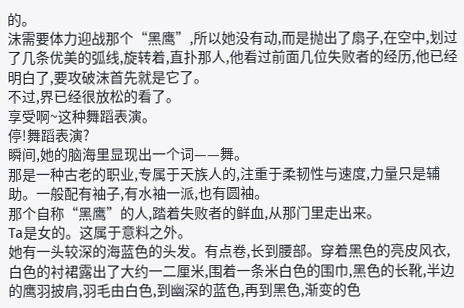的。
沫需要体力迎战那个“黑鹰”,所以她没有动,而是抛出了扇子,在空中,划过了几条优美的弧线,旋转着,直扑那人,他看过前面几位失败者的经历,他已经明白了,要攻破沫首先就是它了。
不过,界已经很放松的看了。
享受啊~这种舞蹈表演。
停!舞蹈表演?
瞬间,她的脑海里显现出一个词——舞。
那是一种古老的职业,专属于天族人的,注重于柔韧性与速度,力量只是辅助。一般配有袖子,有水袖一派,也有圆袖。
那个自称“黑鹰”的人,踏着失败者的鲜血,从那门里走出来。
Ta是女的。这属于意料之外。
她有一头较深的海蓝色的头发。有点卷,长到腰部。穿着黑色的亮皮风衣,白色的衬裙露出了大约一二厘米,围着一条米白色的围巾,黑色的长靴,半边的鹰羽披肩,羽毛由白色,到幽深的蓝色,再到黑色,渐变的色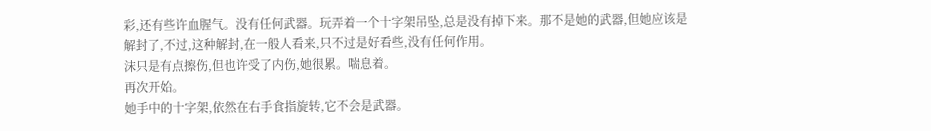彩,还有些许血腥气。没有任何武器。玩弄着一个十字架吊坠,总是没有掉下来。那不是她的武器,但她应该是解封了,不过,这种解封,在一般人看来,只不过是好看些,没有任何作用。
沫只是有点擦伤,但也许受了内伤,她很累。喘息着。
再次开始。
她手中的十字架,依然在右手食指旋转,它不会是武器。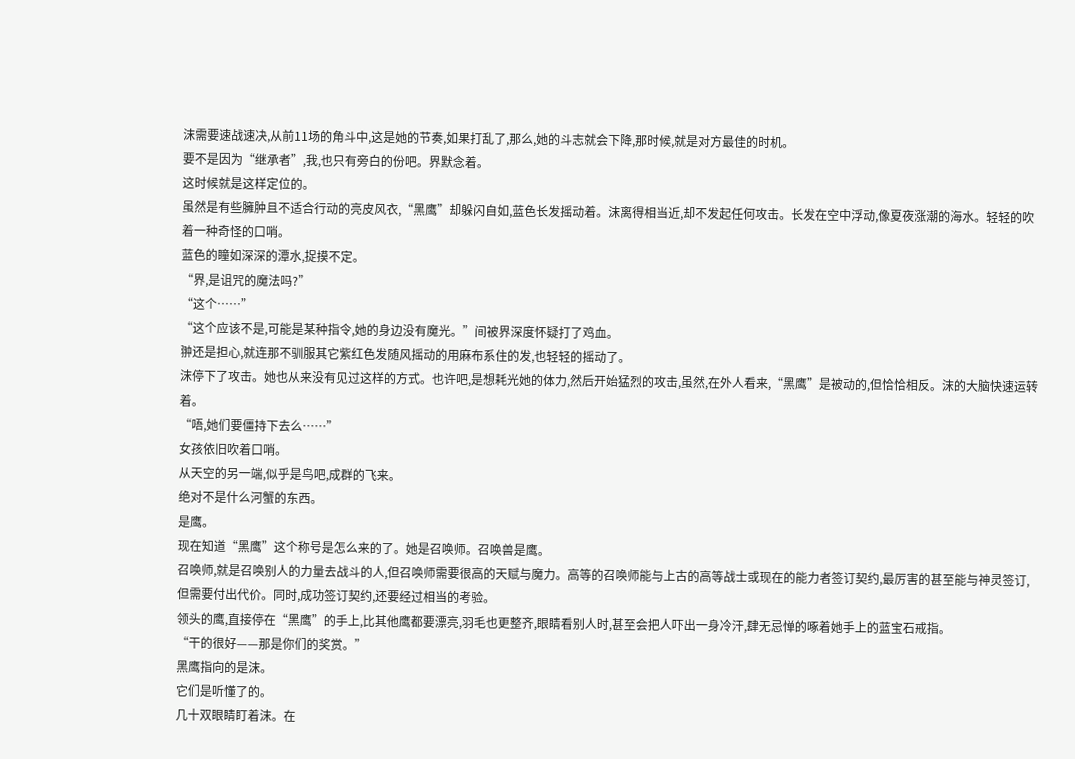沫需要速战速决,从前11场的角斗中,这是她的节奏,如果打乱了,那么,她的斗志就会下降,那时候,就是对方最佳的时机。
要不是因为“继承者”,我,也只有旁白的份吧。界默念着。
这时候就是这样定位的。
虽然是有些臃肿且不适合行动的亮皮风衣,“黑鹰”却躲闪自如,蓝色长发摇动着。沫离得相当近,却不发起任何攻击。长发在空中浮动,像夏夜涨潮的海水。轻轻的吹着一种奇怪的口哨。
蓝色的瞳如深深的潭水,捉摸不定。
“界,是诅咒的魔法吗?”
“这个……”
“这个应该不是,可能是某种指令,她的身边没有魔光。”间被界深度怀疑打了鸡血。
翀还是担心,就连那不驯服其它紫红色发随风摇动的用麻布系住的发,也轻轻的摇动了。
沫停下了攻击。她也从来没有见过这样的方式。也许吧,是想耗光她的体力,然后开始猛烈的攻击,虽然,在外人看来,“黑鹰”是被动的,但恰恰相反。沫的大脑快速运转着。
“唔,她们要僵持下去么……”
女孩依旧吹着口哨。
从天空的另一端,似乎是鸟吧,成群的飞来。
绝对不是什么河蟹的东西。
是鹰。
现在知道“黑鹰”这个称号是怎么来的了。她是召唤师。召唤兽是鹰。
召唤师,就是召唤别人的力量去战斗的人,但召唤师需要很高的天赋与魔力。高等的召唤师能与上古的高等战士或现在的能力者签订契约,最厉害的甚至能与神灵签订,但需要付出代价。同时,成功签订契约,还要经过相当的考验。
领头的鹰,直接停在“黑鹰”的手上,比其他鹰都要漂亮,羽毛也更整齐,眼睛看别人时,甚至会把人吓出一身冷汗,肆无忌惮的啄着她手上的蓝宝石戒指。
“干的很好——那是你们的奖赏。”
黑鹰指向的是沫。
它们是听懂了的。
几十双眼睛盯着沫。在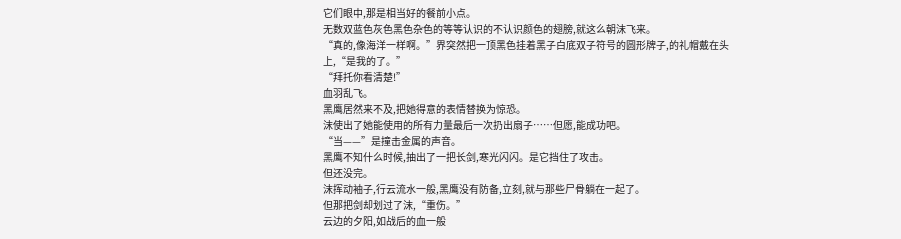它们眼中,那是相当好的餐前小点。
无数双蓝色灰色黑色杂色的等等认识的不认识颜色的翅膀,就这么朝沫飞来。
“真的,像海洋一样啊。”界突然把一顶黑色挂着黑子白底双子符号的圆形牌子,的礼帽戴在头上,“是我的了。”
“拜托你看清楚!”
血羽乱飞。
黑鹰居然来不及,把她得意的表情替换为惊恐。
沫使出了她能使用的所有力量最后一次扔出扇子……但愿,能成功吧。
“当——”是撞击金属的声音。
黑鹰不知什么时候,抽出了一把长剑,寒光闪闪。是它挡住了攻击。
但还没完。
沫挥动袖子,行云流水一般,黑鹰没有防备,立刻,就与那些尸骨躺在一起了。
但那把剑却划过了沫,“重伤。”
云边的夕阳,如战后的血一般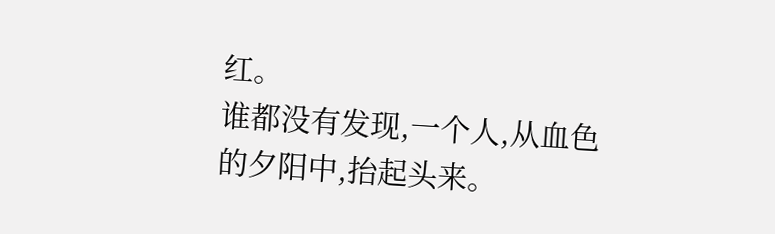红。
谁都没有发现,一个人,从血色的夕阳中,抬起头来。